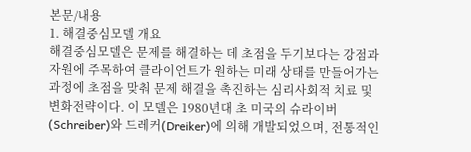본문/내용
1. 해결중심모델 개요
해결중심모델은 문제를 해결하는 데 초점을 두기보다는 강점과 자원에 주목하여 클라이언트가 원하는 미래 상태를 만들어가는 과정에 초점을 맞춰 문제 해결을 촉진하는 심리사회적 치료 및 변화전략이다. 이 모델은 1980년대 초 미국의 슈라이버(Schreiber)와 드레커(Dreiker)에 의해 개발되었으며, 전통적인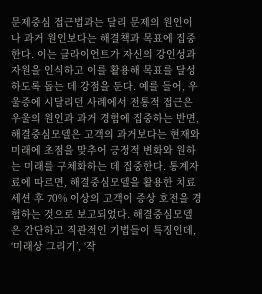문제중심 접근법과는 달리 문제의 원인이나 과거 원인보다는 해결책과 목표에 집중한다. 이는 클라이언트가 자신의 강인성과 자원을 인식하고 이를 활용해 목표를 달성하도록 돕는 데 강점을 둔다. 예를 들어, 우울증에 시달리던 사례에서 전통적 접근은 우울의 원인과 과거 경험에 집중하는 반면, 해결중심모델은 고객의 과거보다는 현재와 미래에 초점을 맞추어 긍정적 변화와 원하는 미래를 구체화하는 데 집중한다. 통계자료에 따르면, 해결중심모델을 활용한 치료 세션 후 70% 이상의 고객이 증상 호전을 경험하는 것으로 보고되었다. 해결중심모델은 간단하고 직관적인 기법들이 특징인데, ‘미래상 그리기’, ‘작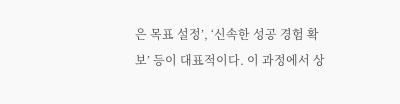은 목표 설정’, ‘신속한 성공 경험 확보’ 등이 대표적이다. 이 과정에서 상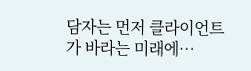담자는 먼저 클라이언트가 바라는 미래에…